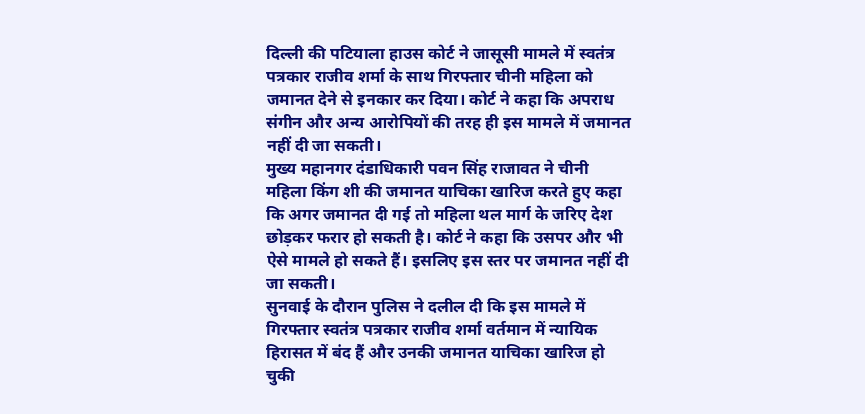दिल्ली की पटियाला हाउस कोर्ट ने जासूसी मामले में स्वतंत्र पत्रकार राजीव शर्मा के साथ गिरफ्तार चीनी महिला को जमानत देने से इनकार कर दिया। कोर्ट ने कहा कि अपराध संगीन और अन्य आरोपियों की तरह ही इस मामले में जमानत नहीं दी जा सकती।
मुख्य महानगर दंडाधिकारी पवन सिंह राजावत ने चीनी महिला किंग शी की जमानत याचिका खारिज करते हुए कहा कि अगर जमानत दी गई तो महिला थल मार्ग के जरिए देश छोड़कर फरार हो सकती है। कोर्ट ने कहा कि उसपर और भी ऐसे मामले हो सकते हैं। इसलिए इस स्तर पर जमानत नहीं दी जा सकती।
सुनवाई के दौरान पुलिस ने दलील दी कि इस मामले में गिरफ्तार स्वतंत्र पत्रकार राजीव शर्मा वर्तमान में न्यायिक हिरासत में बंद हैं और उनकी जमानत याचिका खारिज हो चुकी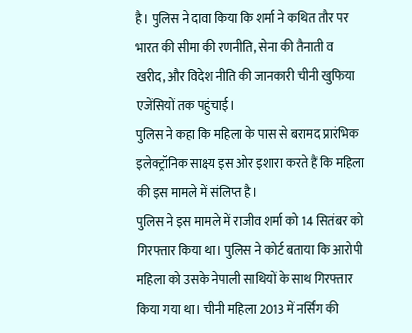है। पुलिस ने दावा किया कि शर्मा ने कथित तौर पर भारत की सीमा की रणनीति, सेना की तैनाती व खरीद, और विदेश नीति की जानकारी चीनी खुफिया एजेंसियों तक पहुंचाई।
पुलिस ने कहा कि महिला के पास से बरामद प्रारंभिक इलेक्ट्रॉनिक साक्ष्य इस ओर इशारा करते हैं कि महिला की इस मामले में संलिप्त है।
पुलिस ने इस मामले में राजीव शर्मा को 14 सितंबर को गिरफ्तार किया था। पुलिस ने कोर्ट बताया कि आरोपी महिला को उसके नेपाली साथियों के साथ गिरफ्तार किया गया था। चीनी महिला 2013 में नर्सिंग की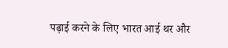पढ़ाई करने के लिए भारत आई थर और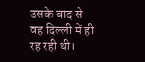उसके बाद से वह दिल्ली में ही रह रही थी।